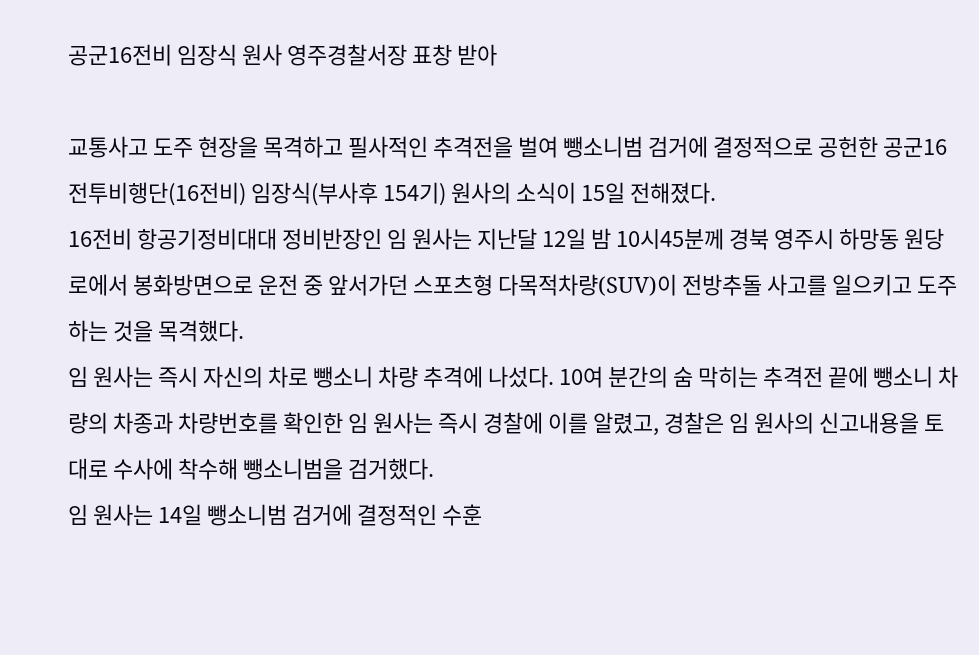공군16전비 임장식 원사 영주경찰서장 표창 받아

교통사고 도주 현장을 목격하고 필사적인 추격전을 벌여 뺑소니범 검거에 결정적으로 공헌한 공군16전투비행단(16전비) 임장식(부사후 154기) 원사의 소식이 15일 전해졌다.
16전비 항공기정비대대 정비반장인 임 원사는 지난달 12일 밤 10시45분께 경북 영주시 하망동 원당로에서 봉화방면으로 운전 중 앞서가던 스포츠형 다목적차량(SUV)이 전방추돌 사고를 일으키고 도주하는 것을 목격했다.
임 원사는 즉시 자신의 차로 뺑소니 차량 추격에 나섰다. 10여 분간의 숨 막히는 추격전 끝에 뺑소니 차량의 차종과 차량번호를 확인한 임 원사는 즉시 경찰에 이를 알렸고, 경찰은 임 원사의 신고내용을 토대로 수사에 착수해 뺑소니범을 검거했다.
임 원사는 14일 뺑소니범 검거에 결정적인 수훈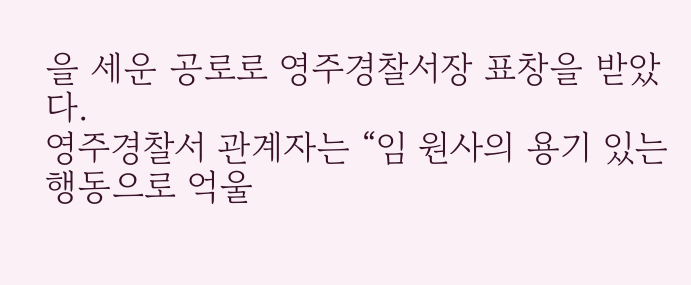을 세운 공로로 영주경찰서장 표창을 받았다.
영주경찰서 관계자는 “임 원사의 용기 있는 행동으로 억울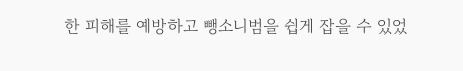한 피해를 예방하고 뺑소니범을 쉽게 잡을 수 있었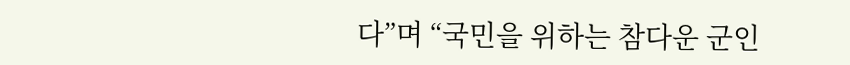다”며 “국민을 위하는 참다운 군인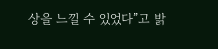상을 느낄 수 있었다”고 밝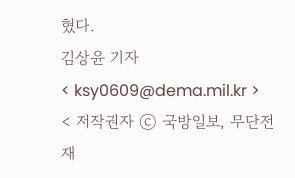혔다.
김상윤 기자
< ksy0609@dema.mil.kr >
< 저작권자 ⓒ 국방일보, 무단전재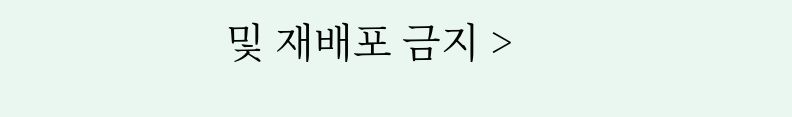및 재배포 금지 >